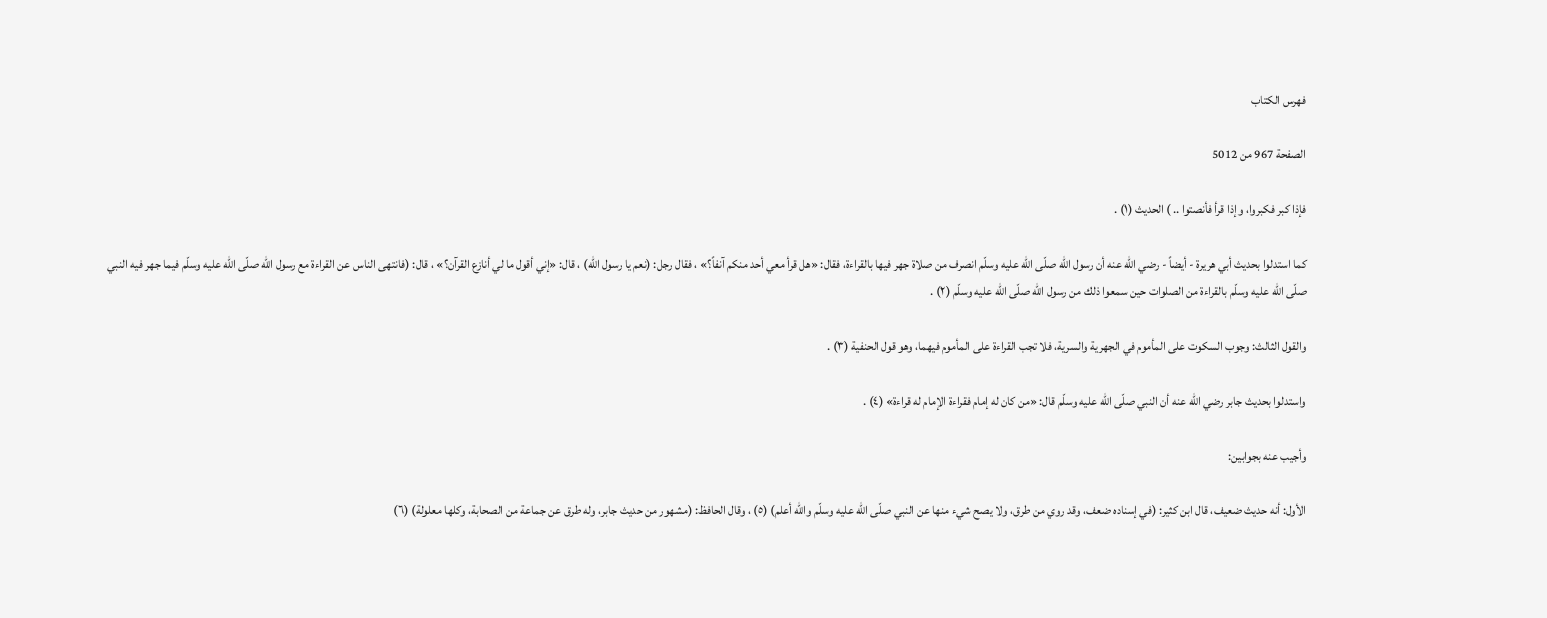فهرس الكتاب

الصفحة 967 من 5012

فإذا كبر فكبروا، وإذا قرأ فأنصتوا .. ) الحديث (١) .

كما استدلوا بحديث أبي هريرة - أيضاً - رضي الله عنه أن رسول الله صلّى الله عليه وسلّم انصرف من صلاة جهر فيها بالقراءة، فقال: «هل قرأ معي أحد منكم آنفاً؟» ، فقال رجل: (نعم يا رسول الله) ، قال: «إني أقول ما لي أنازع القرآن؟» ، قال: (فانتهى الناس عن القراءة مع رسول الله صلّى الله عليه وسلّم فيما جهر فيه النبي صلّى الله عليه وسلّم بالقراءة من الصلوات حين سمعوا ذلك من رسول الله صلّى الله عليه وسلّم (٢) .

والقول الثالث: وجوب السكوت على المأموم في الجهرية والسرية، فلا تجب القراءة على المأموم فيهما، وهو قول الحنفية (٣) .

واستدلوا بحديث جابر رضي الله عنه أن النبي صلّى الله عليه وسلّم قال: «من كان له إمام فقراءة الإمام له قراءة» (٤) .

وأجيب عنه بجوابين:

الأول: أنه حديث ضعيف، قال ابن كثير: (في إسناده ضعف، وقد روي من طرق، ولا يصح شيء منها عن النبي صلّى الله عليه وسلّم والله أعلم) (٥) ، وقال الحافظ: (مشهور من حديث جابر، وله طرق عن جماعة من الصحابة، وكلها معلولة) (٦)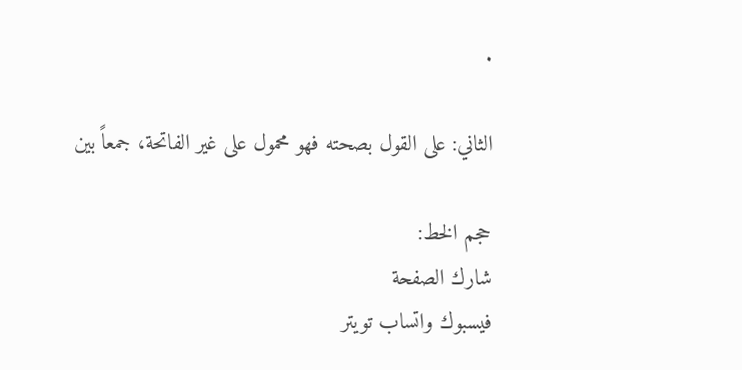.

الثاني: على القول بصحته فهو محمول على غير الفاتحة، جمعاً بين

حجم الخط:
شارك الصفحة
فيسبوك واتساب تويتر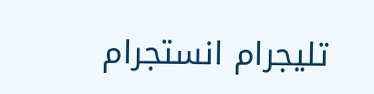تليجرام انستجرام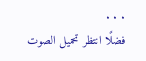. . .
فضلًا انتظر تحميل الصوت